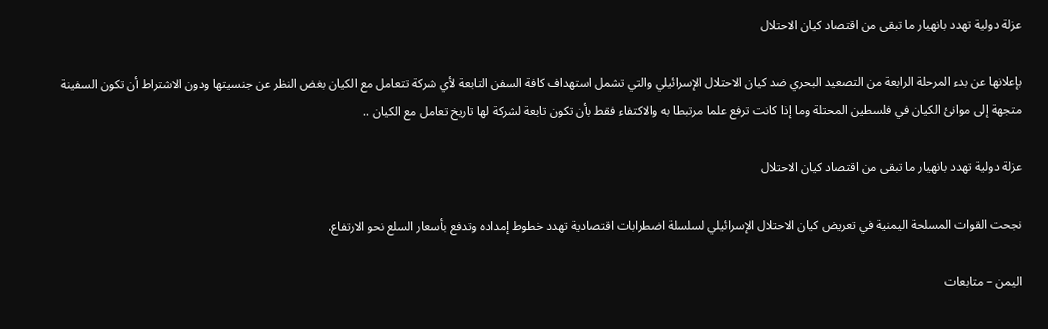عزلة دولية تهدد بانهيار ما تبقى من اقتصاد كيان الاحتلال

بإعلانها عن بدء المرحلة الرابعة من التصعيد البحري ضد كيان الاحتلال الإسرائيلي والتي تشمل استهداف كافة السفن التابعة لأي شركة تتعامل مع الكيان بغض النظر عن جنسيتها ودون الاشتراط أن تكون السفينة متجهة إلى موانئ الكيان في فلسطين المحتلة وما إذا كانت ترفع علما مرتبطا به والاكتفاء فقط بأن تكون تابعة لشركة لها تاريخ تعامل مع الكيان ..

عزلة دولية تهدد بانهيار ما تبقى من اقتصاد كيان الاحتلال

نجحت القوات المسلحة اليمنية في تعريض كيان الاحتلال الإسرائيلي لسلسلة اضطرابات اقتصادية تهدد خطوط إمداده وتدفع بأسعار السلع نحو الارتفاع.

اليمن – متابعات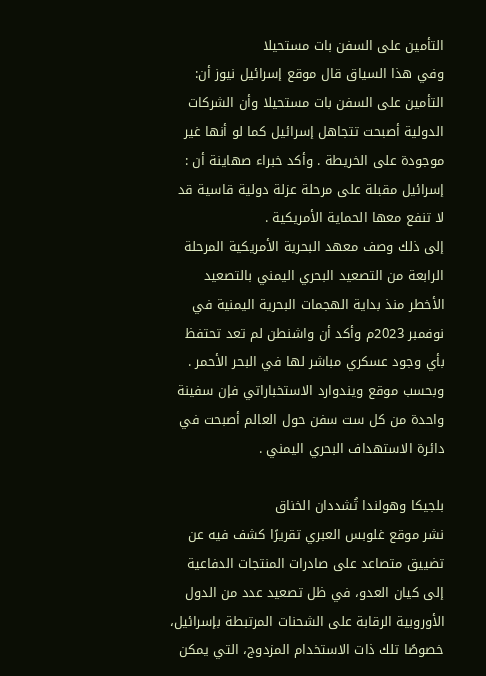التأمين على السفن بات مستحيلا
وفي هذا السياق قال موقع إسرائيل نيوز أن: التأمين على السفن بات مستحيلا وأن الشركات الدولية أصبحت تتجاهل إسرائيل كما لو أنها غير موجودة على الخريطة . وأكد خبراء صهاينة أن : إسرائيل مقبلة على مرحلة عزلة دولية قاسية قد لا تنفع معها الحماية الأمريكية .
إلى ذلك وصف معهد البحرية الأمريكية المرحلة الرابعة من التصعيد البحري اليمني بالتصعيد الأخطر منذ بداية الهجمات البحرية اليمنية في نوفمبر 2023م وأكد أن واشنطن لم تعد تحتفظ بأي وجود عسكري مباشر لها في البحر الأحمر .
وبحسب موقع ويندوارد الاستخباراتي فإن سفينة واحدة من كل ست سفن حول العالم أصبحت في دائرة الاستهداف البحري اليمني .

بلجيكا وهولندا تُشددان الخناق
نشر موقع غلوبس العبري تقريرًا كشف فيه عن تضييق متصاعد على صادرات المنتجات الدفاعية إلى كيان العدو، في ظل تصعيد عدد من الدول الأوروبية الرقابة على الشحنات المرتبطة بإسرائيل، خصوصًا تلك ذات الاستخدام المزدوج، التي يمكن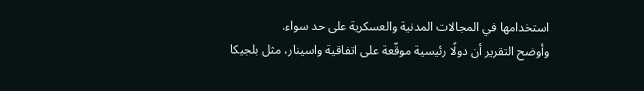استخدامها في المجالات المدنية والعسكرية على حد سواء.
وأوضح التقرير أن دولًا رئيسية موقّعة على اتفاقية واسينار، مثل بلجيكا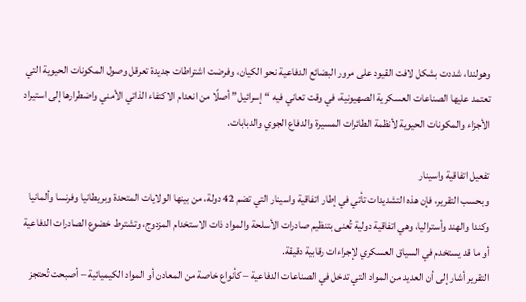وهولندا، شددت بشكل لافت القيود على مرور البضائع الدفاعية نحو الكيان، وفرضت اشتراطات جديدة تعرقل وصول المكونات الحيوية التي تعتمد عليها الصناعات العسكرية الصهيونية، في وقت تعاني فيه “إسرائيل” أصلًا من انعدام الاكتفاء الذاتي الأمني واضطرارها إلى استيراد الأجزاء والمكونات الحيوية لأنظمة الطائرات المسيرة والدفاع الجوي والدبابات.

تفعيل اتفاقية واسينار
وبحسب التقرير، فإن هذه التشديدات تأتي في إطار اتفاقية واسينار التي تضم 42 دولة، من بينها الولايات المتحدة وبريطانيا وفرنسا وألمانيا وكندا والهند وأستراليا، وهي اتفاقية دولية تُعنى بتنظيم صادرات الأسلحة والمواد ذات الاستخدام المزدوج، وتشترط خضوع الصادرات الدفاعية أو ما قد يستخدم في السياق العسكري لإجراءات رقابية دقيقة.
التقرير أشار إلى أن العديد من المواد التي تدخل في الصناعات الدفاعية – كأنواع خاصة من المعادن أو المواد الكيميائية – أصبحت تُحتجز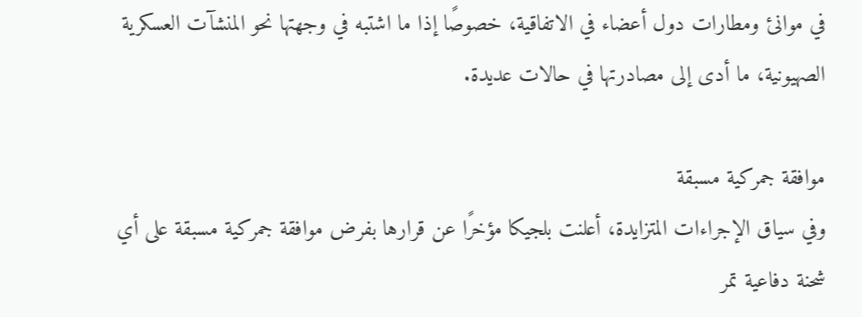في موانئ ومطارات دول أعضاء في الاتفاقية، خصوصًا إذا ما اشتبه في وجهتها نحو المنشآت العسكرية الصهيونية، ما أدى إلى مصادرتها في حالات عديدة.

موافقة جمركية مسبقة
وفي سياق الإجراءات المتزايدة، أعلنت بلجيكا مؤخرًا عن قرارها بفرض موافقة جمركية مسبقة على أي شحنة دفاعية تمر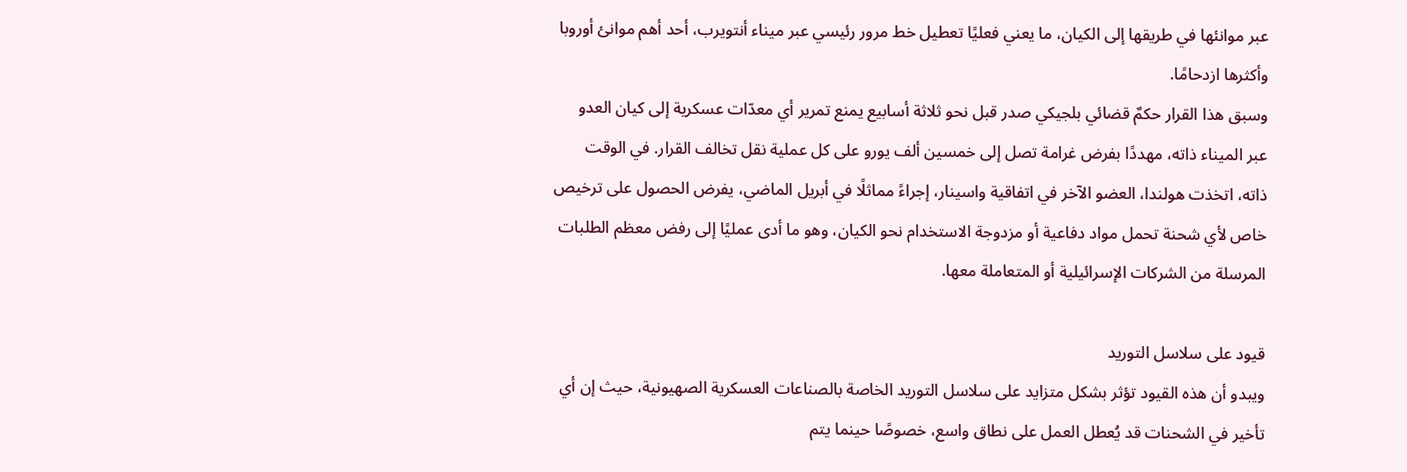عبر موانئها في طريقها إلى الكيان، ما يعني فعليًا تعطيل خط مرور رئيسي عبر ميناء أنتويرب، أحد أهم موانئ أوروبا وأكثرها ازدحامًا.
وسبق هذا القرار حكمٌ قضائي بلجيكي صدر قبل نحو ثلاثة أسابيع يمنع تمرير أي معدّات عسكرية إلى كيان العدو عبر الميناء ذاته، مهددًا بفرض غرامة تصل إلى خمسين ألف يورو على كل عملية نقل تخالف القرار. في الوقت ذاته، اتخذت هولندا، العضو الآخر في اتفاقية واسينار، إجراءً مماثلًا في أبريل الماضي، يفرض الحصول على ترخيص خاص لأي شحنة تحمل مواد دفاعية أو مزدوجة الاستخدام نحو الكيان، وهو ما أدى عمليًا إلى رفض معظم الطلبات المرسلة من الشركات الإسرائيلية أو المتعاملة معها.

قيود على سلاسل التوريد
ويبدو أن هذه القيود تؤثر بشكل متزايد على سلاسل التوريد الخاصة بالصناعات العسكرية الصهيونية، حيث إن أي تأخير في الشحنات قد يُعطل العمل على نطاق واسع، خصوصًا حينما يتم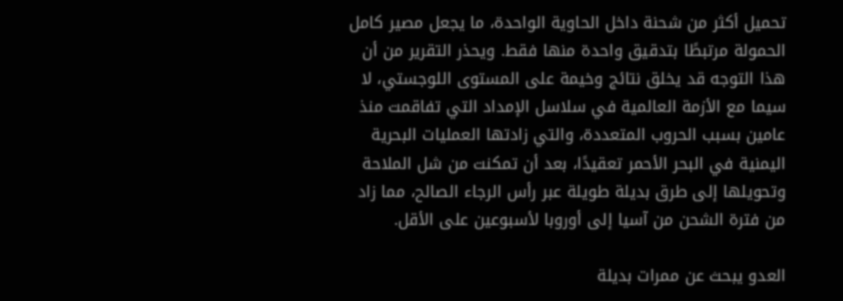تحميل أكثر من شحنة داخل الحاوية الواحدة، ما يجعل مصير كامل الحمولة مرتبطًا بتدقيق واحدة منها فقط. ويحذر التقرير من أن هذا التوجه قد يخلق نتائج وخيمة على المستوى اللوجستي، لا سيما مع الأزمة العالمية في سلاسل الإمداد التي تفاقمت منذ عامين بسبب الحروب المتعددة، والتي زادتها العمليات البحرية اليمنية في البحر الأحمر تعقيدًا، بعد أن تمكنت من شل الملاحة وتحويلها إلى طرق بديلة طويلة عبر رأس الرجاء الصالح، مما زاد من فترة الشحن من آسيا إلى أوروبا لأسبوعين على الأقل.

العدو يبحث عن ممرات بديلة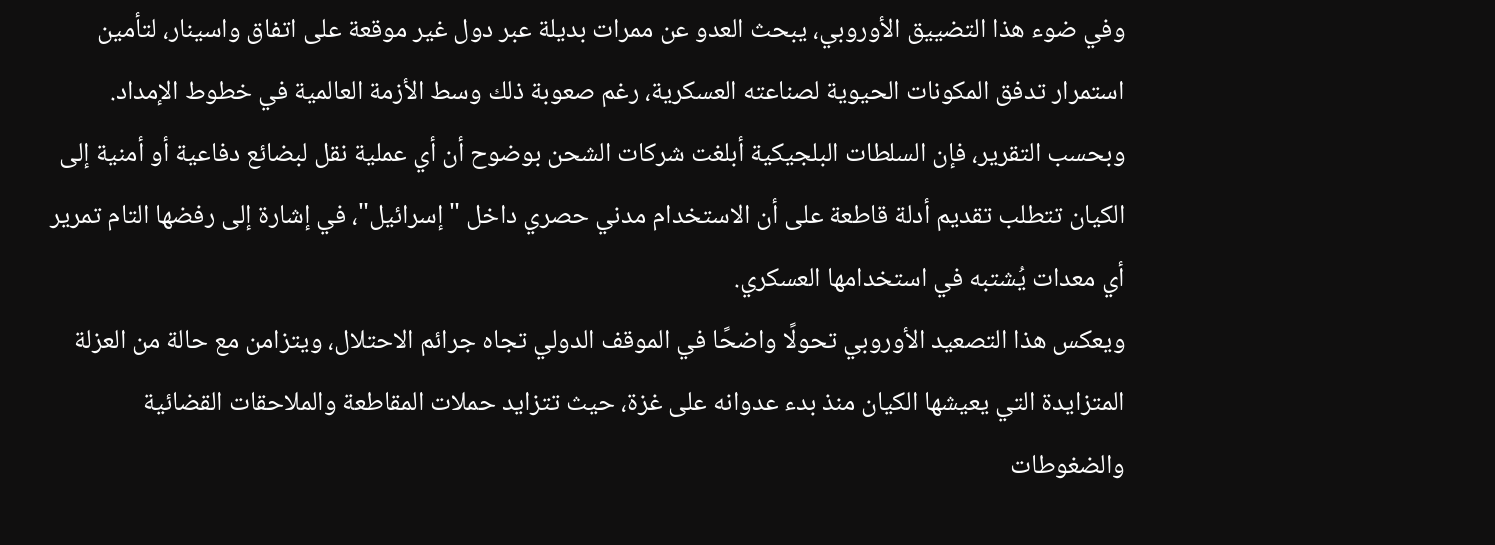وفي ضوء هذا التضييق الأوروبي، يبحث العدو عن ممرات بديلة عبر دول غير موقعة على اتفاق واسينار، لتأمين استمرار تدفق المكونات الحيوية لصناعته العسكرية، رغم صعوبة ذلك وسط الأزمة العالمية في خطوط الإمداد. وبحسب التقرير، فإن السلطات البلجيكية أبلغت شركات الشحن بوضوح أن أي عملية نقل لبضائع دفاعية أو أمنية إلى الكيان تتطلب تقديم أدلة قاطعة على أن الاستخدام مدني حصري داخل "إسرائيل"، في إشارة إلى رفضها التام تمرير أي معدات يُشتبه في استخدامها العسكري.
ويعكس هذا التصعيد الأوروبي تحولًا واضحًا في الموقف الدولي تجاه جرائم الاحتلال، ويتزامن مع حالة من العزلة المتزايدة التي يعيشها الكيان منذ بدء عدوانه على غزة، حيث تتزايد حملات المقاطعة والملاحقات القضائية والضغوطات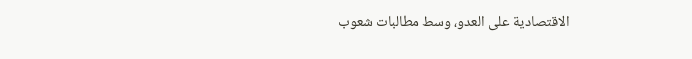الاقتصادية على العدو، وسط مطالبات شعوب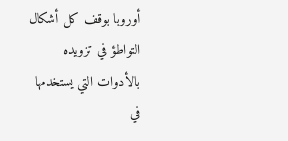أوروبا بوقف كل أشكال التواطؤ في تزويده بالأدوات التي يستخدمها في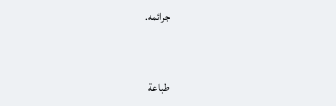جرائمه.


طباعة